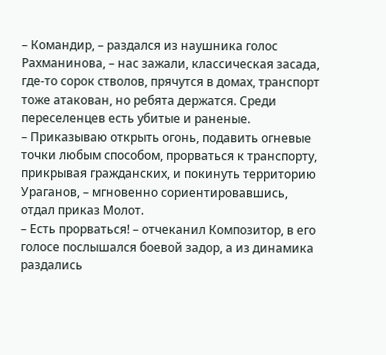– Командир, – раздался из наушника голос Рахманинова, – нас зажали, классическая засада, где-то сорок стволов, прячутся в домах, транспорт тоже атакован, но ребята держатся. Среди переселенцев есть убитые и раненые.
– Приказываю открыть огонь, подавить огневые точки любым способом, прорваться к транспорту, прикрывая гражданских, и покинуть территорию Ураганов, – мгновенно сориентировавшись, отдал приказ Молот.
– Есть прорваться! – отчеканил Композитор, в его голосе послышался боевой задор, а из динамика раздались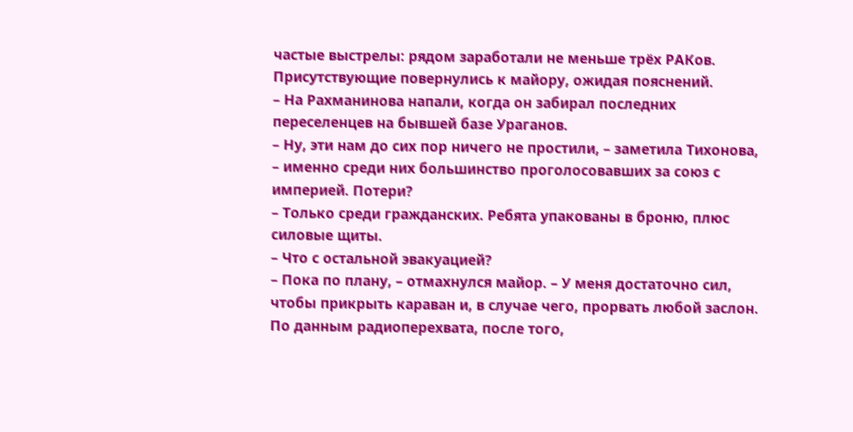частые выстрелы: рядом заработали не меньше трёх РАКов.
Присутствующие повернулись к майору, ожидая пояснений.
– На Рахманинова напали, когда он забирал последних переселенцев на бывшей базе Ураганов.
– Ну, эти нам до сих пор ничего не простили, – заметила Тихонова, – именно среди них большинство проголосовавших за союз с империей. Потери?
– Только среди гражданских. Ребята упакованы в броню, плюс силовые щиты.
– Что с остальной эвакуацией?
– Пока по плану, – отмахнулся майор. – У меня достаточно сил, чтобы прикрыть караван и, в случае чего, прорвать любой заслон. По данным радиоперехвата, после того,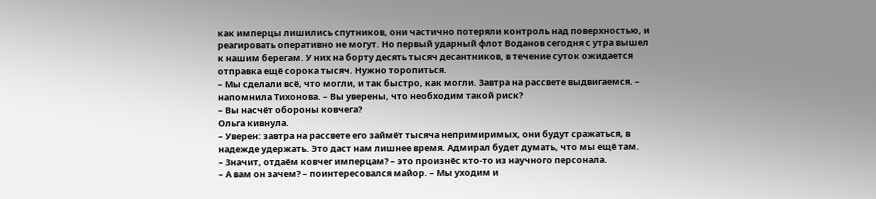как имперцы лишились спутников, они частично потеряли контроль над поверхностью, и реагировать оперативно не могут. Но первый ударный флот Воданов сегодня с утра вышел к нашим берегам. У них на борту десять тысяч десантников, в течение суток ожидается отправка ещё сорока тысяч. Нужно торопиться.
– Мы сделали всё, что могли, и так быстро, как могли. Завтра на рассвете выдвигаемся. – напомнила Тихонова. – Вы уверены, что необходим такой риск?
– Вы насчёт обороны ковчега?
Ольга кивнула.
– Уверен: завтра на рассвете его займёт тысяча непримиримых, они будут сражаться, в надежде удержать. Это даст нам лишнее время. Адмирал будет думать, что мы ещё там.
– Значит, отдаём ковчег имперцам? – это произнёс кто-то из научного персонала.
– А вам он зачем? – поинтересовался майор. – Мы уходим и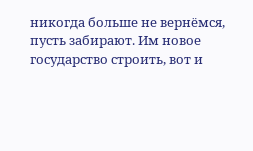никогда больше не вернёмся, пусть забирают. Им новое государство строить, вот и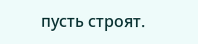пусть строят.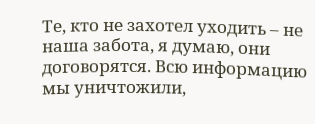Те, кто не захотел уходить – не наша забота, я думаю, они договорятся. Всю информацию мы уничтожили,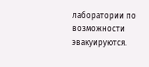лаборатории по возможности эвакуируются.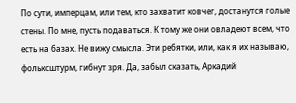По сути, имперцам, или тем, кто захватит ковчег, достанутся голые стены. По мне, пусть подаваться. К тому же они овладеют всем, что есть на базах. Не вижу смысла. Эти ребятки, или, как я их называю, фольксштурм, гибнут зря. Да, забыл сказать, Аркадий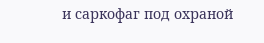и саркофаг под охраной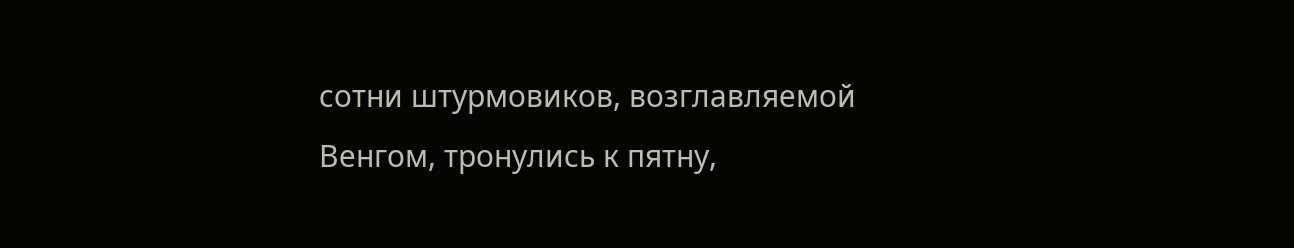сотни штурмовиков, возглавляемой Венгом, тронулись к пятну,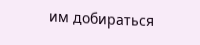им добираться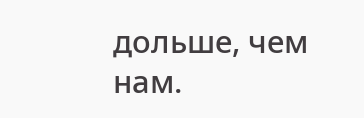дольше, чем нам.